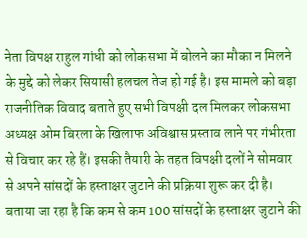नेता विपक्ष राहुल गांधी को लोकसभा में बोलने का मौका न मिलने के मुद्दे को लेकर सियासी हलचल तेज हो गई है। इस मामले को बड़ा राजनीतिक विवाद बताते हुए सभी विपक्षी दल मिलकर लोकसभा अध्यक्ष ओम बिरला के खिलाफ अविश्वास प्रस्ताव लाने पर गंभीरता से विचार कर रहे हैं। इसकी तैयारी के तहत विपक्षी दलों ने सोमवार से अपने सांसदों के हस्ताक्षर जुटाने की प्रक्रिया शुरू कर दी है। बताया जा रहा है कि कम से कम 100 सांसदों के हस्ताक्षर जुटाने की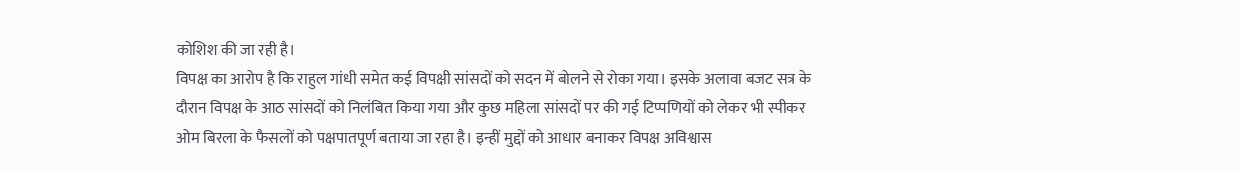कोशिश की जा रही है।
विपक्ष का आरोप है कि राहुल गांधी समेत कई विपक्षी सांसदों को सदन में बोलने से रोका गया। इसके अलावा बजट सत्र के दौरान विपक्ष के आठ सांसदों को निलंबित किया गया और कुछ महिला सांसदों पर की गई टिप्पणियों को लेकर भी स्पीकर ओम बिरला के फैसलों को पक्षपातपूर्ण बताया जा रहा है। इन्हीं मुद्दों को आधार बनाकर विपक्ष अविश्वास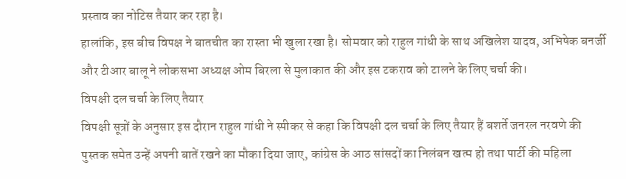प्रस्ताव का नोटिस तैयार कर रहा है।
हालांकि, इस बीच विपक्ष ने बातचीत का रास्ता भी खुला रखा है। सोमवार को राहुल गांधी के साथ अखिलेश यादव, अभिषेक बनर्जी और टीआर बालू ने लोकसभा अध्यक्ष ओम बिरला से मुलाकात की और इस टकराव को टालने के लिए चर्चा की।
विपक्षी दल चर्चा के लिए तैयार
विपक्षी सूत्रों के अनुसार इस दौरान राहुल गांधी ने स्पीकर से कहा कि विपक्षी दल चर्चा के लिए तैयार हैं बशर्ते जनरल नरवणे की पुस्तक समेत उन्हें अपनी बातें रखने का मौका दिया जाए, कांग्रेस के आठ सांसदों का निलंबन खत्म हो तथा पार्टी की महिला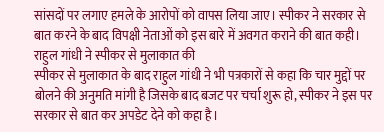सांसदों पर लगाए हमले के आरोपों को वापस लिया जाए। स्पीकर ने सरकार से बात करने के बाद विपक्षी नेताओं को इस बारे में अवगत कराने की बात कही।
राहुल गांधी ने स्पीकर से मुलाकात की
स्पीकर से मुलाकात के बाद राहुल गांधी ने भी पत्रकारों से कहा कि चार मुद्दों पर बोलने की अनुमति मांगी है जिसके बाद बजट पर चर्चा शुरू हो, स्पीकर ने इस पर सरकार से बात कर अपडेट देने को कहा है।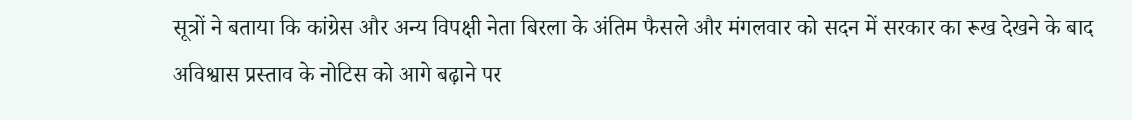सूत्रों ने बताया कि कांग्रेस और अन्य विपक्षी नेता बिरला के अंतिम फैसले और मंगलवार को सदन में सरकार का रूख देखने के बाद अविश्वास प्रस्ताव के नोटिस को आगे बढ़ाने पर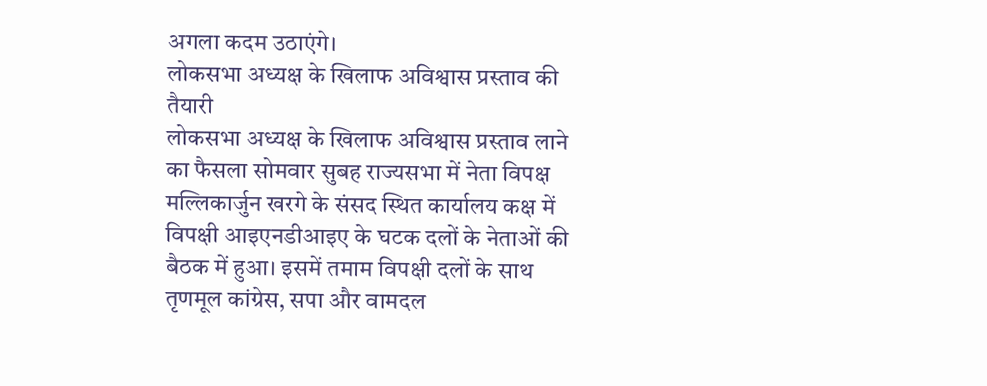अगला कदम उठाएंगे।
लोकसभा अध्यक्ष के खिलाफ अविश्वास प्रस्ताव की तैयारी
लोकसभा अध्यक्ष के खिलाफ अविश्वास प्रस्ताव लाने का फैसला सोमवार सुबह राज्यसभा में नेता विपक्ष मल्लिकार्जुन खरगे के संसद स्थित कार्यालय कक्ष में विपक्षी आइएनडीआइए के घटक दलों के नेताओं की बैठक में हुआ। इसमें तमाम विपक्षी दलों के साथ तृणमूल कांग्रेस, सपा और वामदल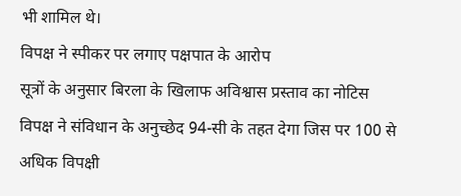भी शामिल थे।
विपक्ष ने स्पीकर पर लगाए पक्षपात के आरोप
सूत्रों के अनुसार बिरला के खिलाफ अविश्वास प्रस्ताव का नोटिस विपक्ष ने संविधान के अनुच्छेद 94-सी के तहत देगा जिस पर 100 से अधिक विपक्षी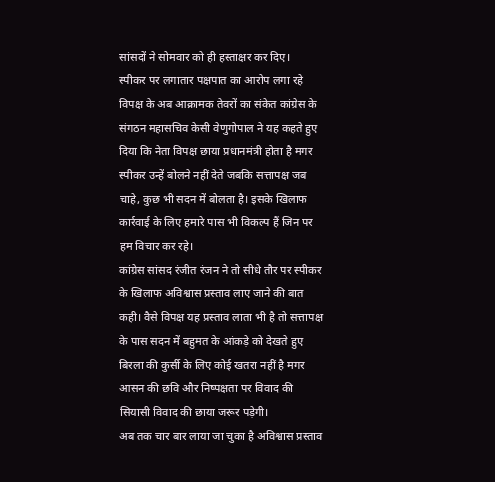सांसदों ने सोमवार को ही हस्ताक्षर कर दिए।
स्पीकर पर लगातार पक्षपात का आरोप लगा रहे विपक्ष के अब आक्रामक तेवरों का संकेत कांग्रेस के संगठन महासचिव केसी वेणुगोपाल ने यह कहते हुए दिया कि नेता विपक्ष छाया प्रधानमंत्री होता है मगर स्पीकर उन्हें बोलने नहीं देते जबकि सत्तापक्ष जब चाहे, कुछ भी सदन में बोलता है। इसके खिलाफ कार्रवाई के लिए हमारे पास भी विकल्प हैं जिन पर हम विचार कर रहे।
कांग्रेस सांसद रंजीत रंजन ने तो सीधे तौर पर स्पीकर के खिलाफ अविश्वास प्रस्ताव लाए जाने की बात कही। वैसे विपक्ष यह प्रस्ताव लाता भी है तो सत्तापक्ष के पास सदन में बहुमत के आंकड़े को देखते हुए बिरला की कुर्सी के लिए कोई खतरा नहीं है मगर आसन की छवि और निष्पक्षता पर विवाद की सियासी विवाद की छाया जरूर पड़ेगी।
अब तक चार बार लाया जा चुका है अविश्वास प्रस्ताव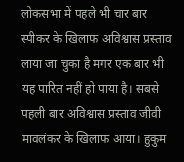लोकसभा में पहले भी चार बार स्पीकर के खिलाफ अविश्वास प्रस्ताव लाया जा चुका है मगर एक बार भी यह पारित नहीं हो पाया है। सबसे पहली बार अविश्वास प्रस्ताव जीवी मावलंकर के खिलाफ आया। हुकुम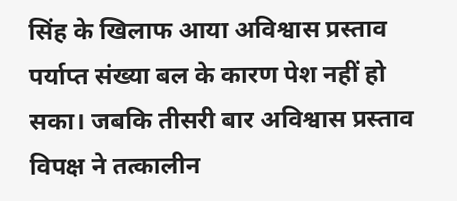सिंह के खिलाफ आया अविश्वास प्रस्ताव पर्याप्त संख्या बल के कारण पेश नहीं हो सका। जबकि तीसरी बार अविश्वास प्रस्ताव विपक्ष ने तत्कालीन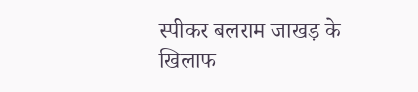स्पीकर बलराम जाखड़ के खिलाफ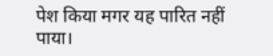पेश किया मगर यह पारित नहीं पाया।